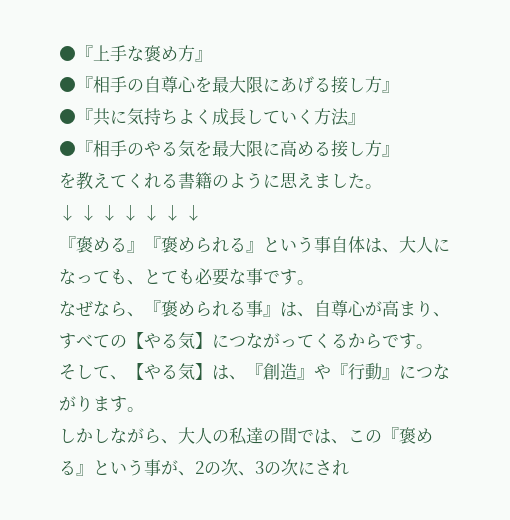●『上手な褒め方』
●『相手の自尊心を最大限にあげる接し方』
●『共に気持ちよく成長していく方法』
●『相手のやる気を最大限に高める接し方』
を教えてくれる書籍のように思えました。
↓ ↓ ↓ ↓ ↓ ↓ ↓
『褒める』『褒められる』という事自体は、大人になっても、とても必要な事です。
なぜなら、『褒められる事』は、自尊心が高まり、すべての【やる気】につながってくるからです。
そして、【やる気】は、『創造』や『行動』につながります。
しかしながら、大人の私達の間では、この『褒める』という事が、2の次、3の次にされ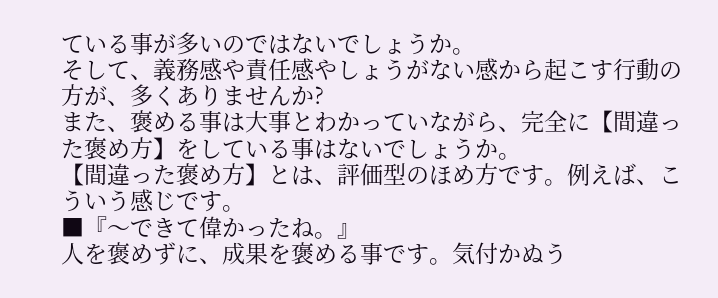ている事が多いのではないでしょうか。
そして、義務感や責任感やしょうがない感から起こす行動の方が、多くありませんか?
また、褒める事は大事とわかっていながら、完全に【間違った褒め方】をしている事はないでしょうか。
【間違った褒め方】とは、評価型のほめ方です。例えば、こういう感じです。
■『〜できて偉かったね。』
人を褒めずに、成果を褒める事です。気付かぬう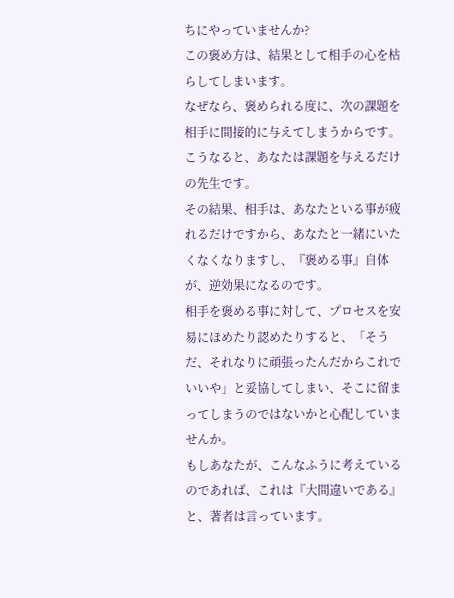ちにやっていませんか?
この褒め方は、結果として相手の心を枯らしてしまいます。
なぜなら、褒められる度に、次の課題を相手に間接的に与えてしまうからです。こうなると、あなたは課題を与えるだけの先生です。
その結果、相手は、あなたといる事が疲れるだけですから、あなたと一緒にいたくなくなりますし、『褒める事』自体が、逆効果になるのです。
相手を褒める事に対して、プロセスを安易にほめたり認めたりすると、「そうだ、それなりに頑張ったんだからこれでいいや」と妥協してしまい、そこに留まってしまうのではないかと心配していませんか。
もしあなたが、こんなふうに考えているのであれば、これは『大間違いである』と、著者は言っています。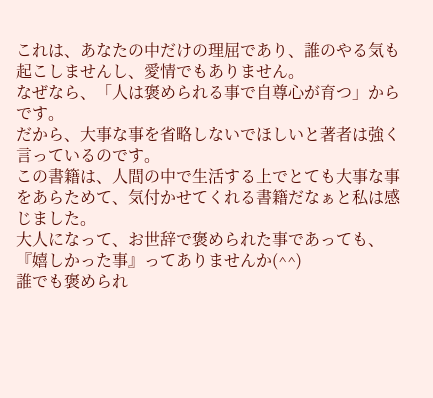これは、あなたの中だけの理屈であり、誰のやる気も起こしませんし、愛情でもありません。
なぜなら、「人は褒められる事で自尊心が育つ」からです。
だから、大事な事を省略しないでほしいと著者は強く言っているのです。
この書籍は、人間の中で生活する上でとても大事な事をあらためて、気付かせてくれる書籍だなぁと私は感じました。
大人になって、お世辞で褒められた事であっても、『嬉しかった事』ってありませんか(^^)
誰でも褒められ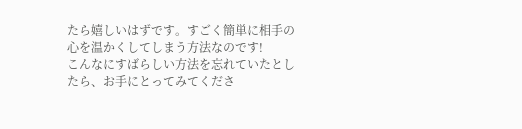たら嬉しいはずです。すごく簡単に相手の心を温かくしてしまう方法なのです!
こんなにすばらしい方法を忘れていたとしたら、お手にとってみてくださ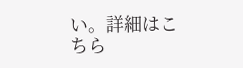い。詳細はこちら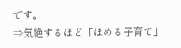です。
⇒気絶するほど「ほめる子育て」